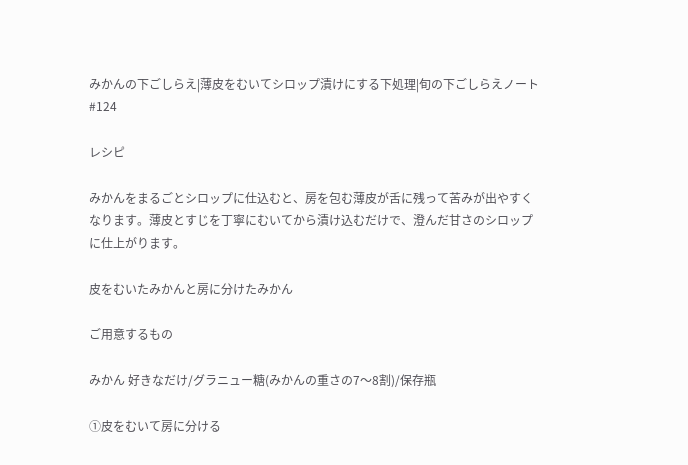みかんの下ごしらえ|薄皮をむいてシロップ漬けにする下処理|旬の下ごしらえノート #124

レシピ

みかんをまるごとシロップに仕込むと、房を包む薄皮が舌に残って苦みが出やすくなります。薄皮とすじを丁寧にむいてから漬け込むだけで、澄んだ甘さのシロップに仕上がります。

皮をむいたみかんと房に分けたみかん

ご用意するもの

みかん 好きなだけ/グラニュー糖(みかんの重さの7〜8割)/保存瓶

①皮をむいて房に分ける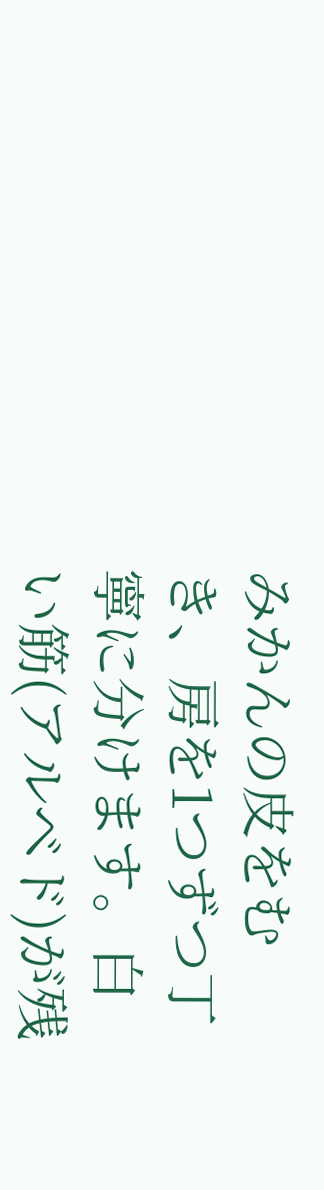みかんの皮をむき、房を1つずつ丁寧に分けます。白い筋(アルベド)が残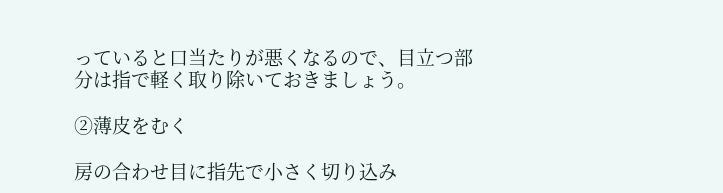っていると口当たりが悪くなるので、目立つ部分は指で軽く取り除いておきましょう。

②薄皮をむく

房の合わせ目に指先で小さく切り込み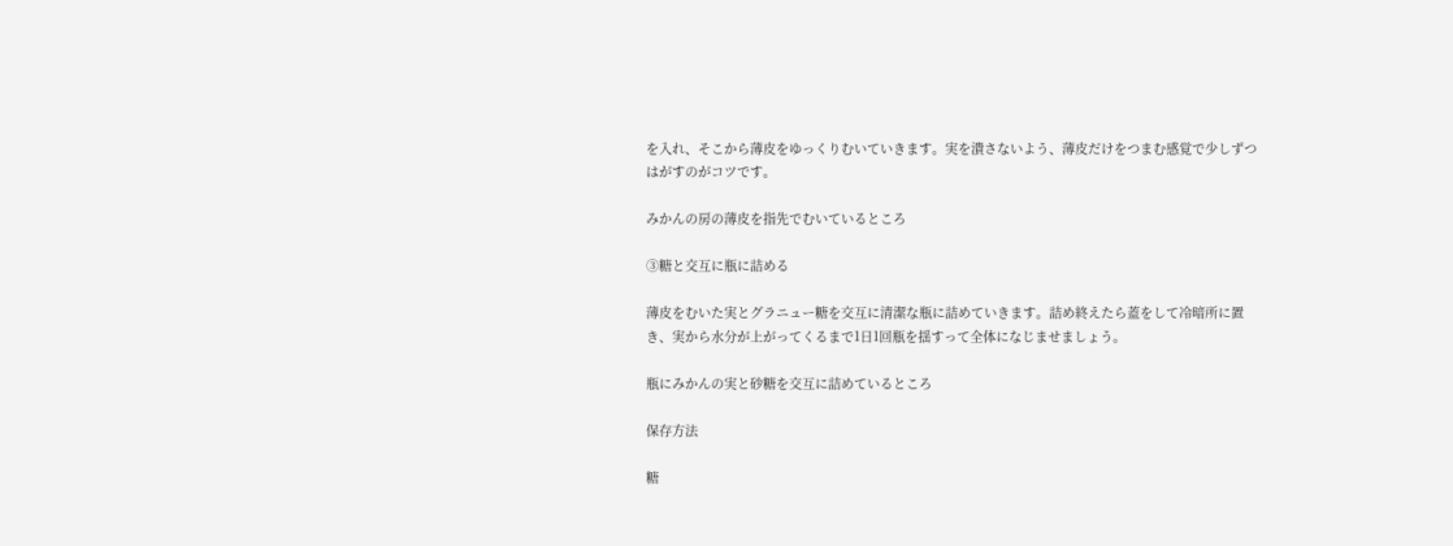を入れ、そこから薄皮をゆっくりむいていきます。実を潰さないよう、薄皮だけをつまむ感覚で少しずつはがすのがコツです。

みかんの房の薄皮を指先でむいているところ

③糖と交互に瓶に詰める

薄皮をむいた実とグラニュー糖を交互に清潔な瓶に詰めていきます。詰め終えたら蓋をして冷暗所に置き、実から水分が上がってくるまで1日1回瓶を揺すって全体になじませましょう。

瓶にみかんの実と砂糖を交互に詰めているところ

保存方法

糖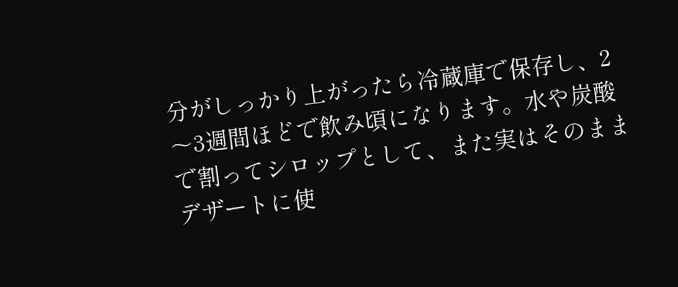分がしっかり上がったら冷蔵庫で保存し、2〜3週間ほどで飲み頃になります。水や炭酸で割ってシロップとして、また実はそのままデザートに使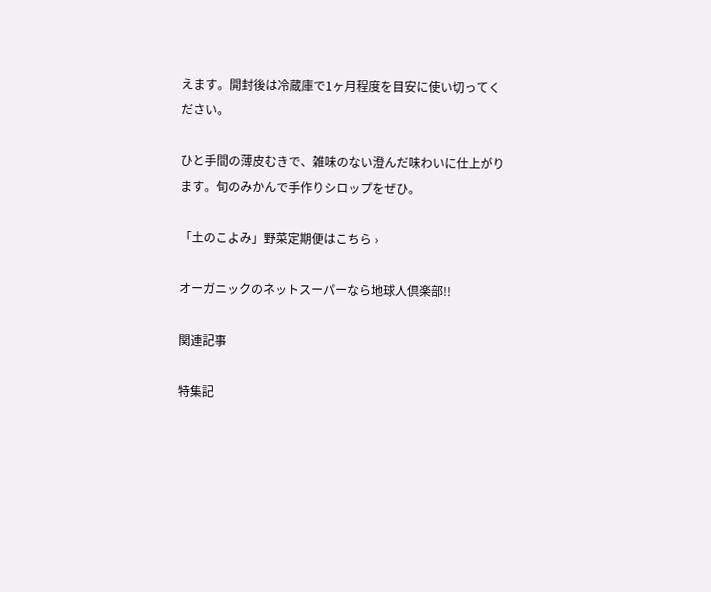えます。開封後は冷蔵庫で1ヶ月程度を目安に使い切ってください。

ひと手間の薄皮むきで、雑味のない澄んだ味わいに仕上がります。旬のみかんで手作りシロップをぜひ。

「土のこよみ」野菜定期便はこちら ›

オーガニックのネットスーパーなら地球人倶楽部!!

関連記事

特集記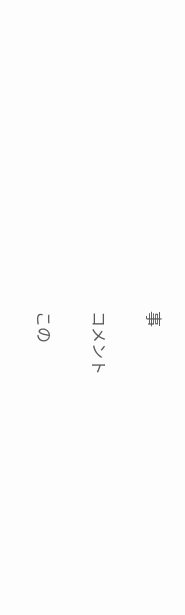事

コメント

この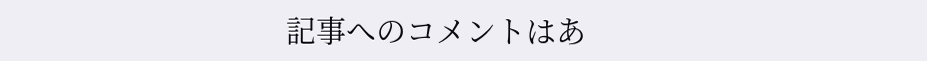記事へのコメントはあ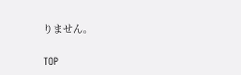りません。

TOP